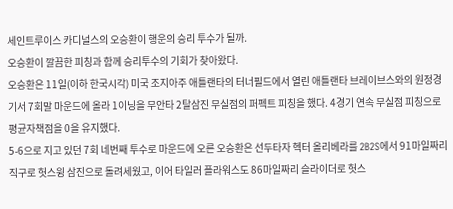세인트루이스 카디널스의 오승환이 행운의 승리 투수가 될까.
오승환이 깔끔한 피칭과 함께 승리투수의 기회가 찾아왔다.
오승환은 11일(이하 한국시각) 미국 조지아주 애틀랜타의 터너필드에서 열린 애틀랜타 브레이브스와의 원정경기서 7회말 마운드에 올라 1이닝을 무안타 2탈삼진 무실점의 퍼펙트 피칭을 했다. 4경기 연속 무실점 피칭으로 평균자책점을 0을 유지했다.
5-6으로 지고 있던 7회 네번째 투수로 마운드에 오른 오승환은 선두타자 헥터 올리베라를 2B2S에서 91마일짜리 직구로 헛스윙 삼진으로 돌려세웠고, 이어 타일러 플라워스도 86마일짜리 슬라이더로 헛스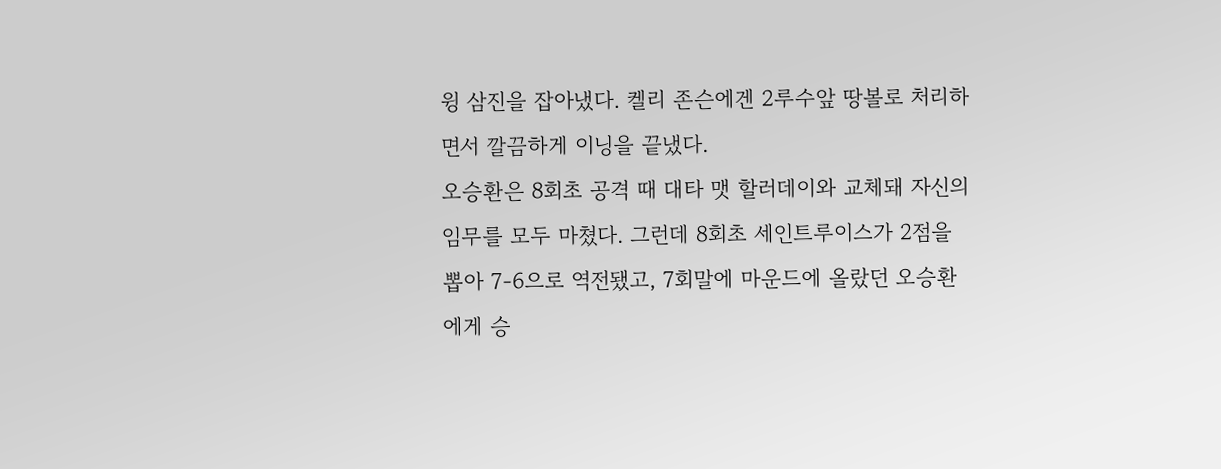윙 삼진을 잡아냈다. 켈리 존슨에겐 2루수앞 땅볼로 처리하면서 깔끔하게 이닝을 끝냈다.
오승환은 8회초 공격 때 대타 맷 할러데이와 교체돼 자신의 임무를 모두 마쳤다. 그런데 8회초 세인트루이스가 2점을 뽑아 7-6으로 역전됐고, 7회말에 마운드에 올랐던 오승환에게 승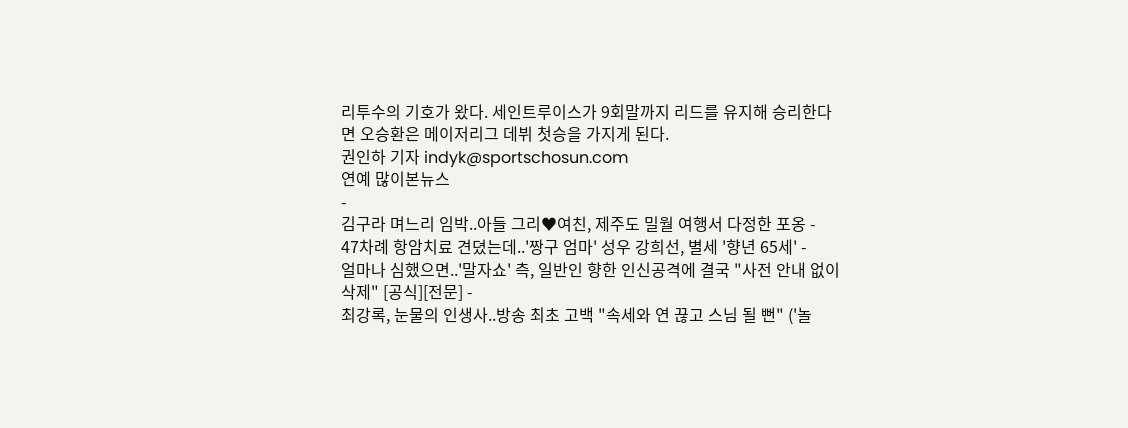리투수의 기호가 왔다. 세인트루이스가 9회말까지 리드를 유지해 승리한다면 오승환은 메이저리그 데뷔 첫승을 가지게 된다.
권인하 기자 indyk@sportschosun.com
연예 많이본뉴스
-
김구라 며느리 임박..아들 그리♥여친, 제주도 밀월 여행서 다정한 포옹 -
47차례 항암치료 견뎠는데..'짱구 엄마' 성우 강희선, 별세 '향년 65세' -
얼마나 심했으면..'말자쇼' 측, 일반인 향한 인신공격에 결국 "사전 안내 없이 삭제" [공식][전문] -
최강록, 눈물의 인생사..방송 최초 고백 "속세와 연 끊고 스님 될 뻔" ('놀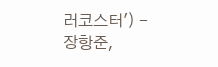러코스터') -
장항준,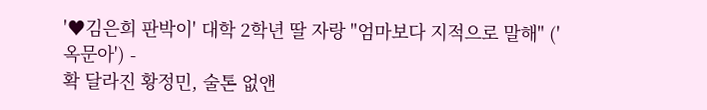'♥김은희 판박이' 대학 2학년 딸 자랑 "엄마보다 지적으로 말해" ('옥문아') -
확 달라진 황정민, 술톤 없앤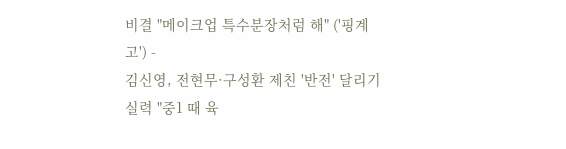비결 "메이크업 특수분장처럼 해" ('핑계고') -
김신영, 전현무·구성환 제친 '반전' 달리기 실력 "중1 때 육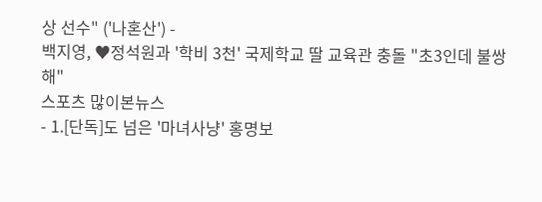상 선수" ('나혼산') -
백지영, ♥정석원과 '학비 3천' 국제학교 딸 교육관 충돌 "초3인데 불쌍해"
스포츠 많이본뉴스
- 1.[단독]도 넘은 '마녀사냥' 홍명보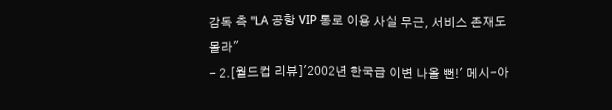감독 측 "LA 공항 VIP 통로 이용 사실 무근, 서비스 존재도 몰라"
- 2.[월드컵 리뷰]'2002년 한국급 이변 나올 뻔!' 메시-아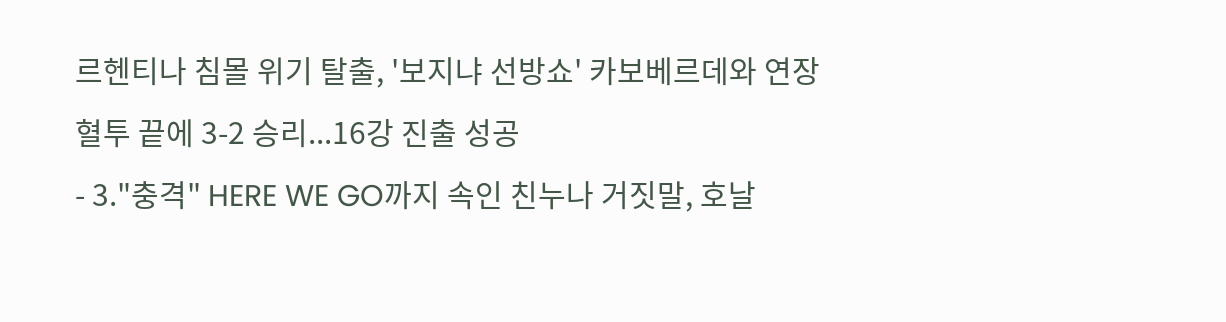르헨티나 침몰 위기 탈출, '보지냐 선방쇼' 카보베르데와 연장 혈투 끝에 3-2 승리...16강 진출 성공
- 3."충격" HERE WE GO까지 속인 친누나 거짓말, 호날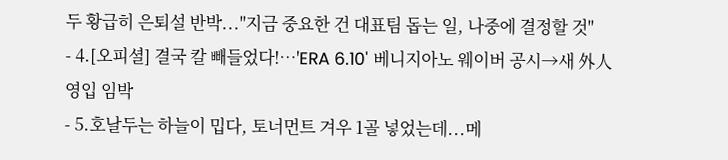두 황급히 은퇴설 반박..."지금 중요한 건 대표팀 돕는 일, 나중에 결정할 것"
- 4.[오피셜] 결국 칼 빼들었다!…'ERA 6.10' 베니지아노 웨이버 공시→새 外人 영입 임박
- 5.호날두는 하늘이 밉다, 토너먼트 겨우 1골 넣었는데...메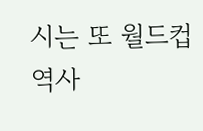시는 또 월드컵 역사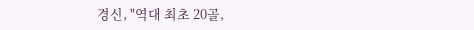경신, "역대 최초 20골,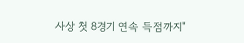사상 첫 8경기 연속 득점까지"